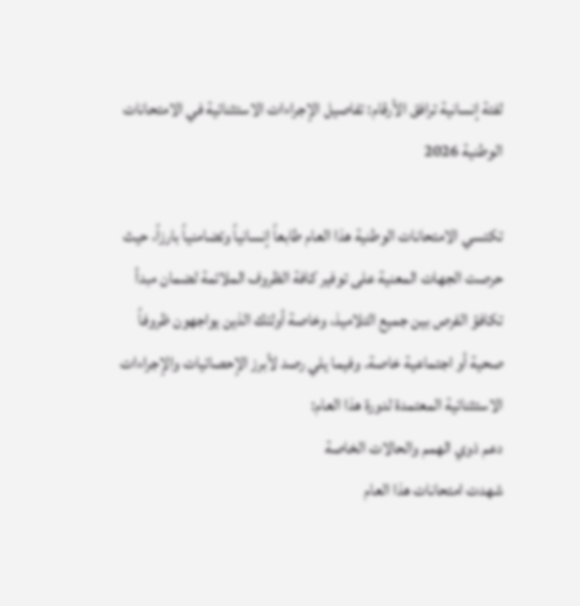لفتة إنسانية ترافق الأرقام: تفاصيل الإجراءات الاستثنائية في الامتحانات الوطنية 2026

تكتسي الامتحانات الوطنية هذا العام طابعاً إنسانياً وتضامنياً بارزاً، حيث حرصت الجهات المعنية على توفير كافة الظروف الملائمة لضمان مبدأ تكافؤ الفرص بين جميع التلاميذ، وخاصة أولئك الذين يواجهون ظروفاً صحية أو اجتماعية خاصة. وفيما يلي رصد لأبرز الإحصائيات والإجراءات الاستثنائية المعتمدة لدورة هذا العام:
دعم ذوي الهمم والحالات الخاصة
شهدت امتحانات هذا العام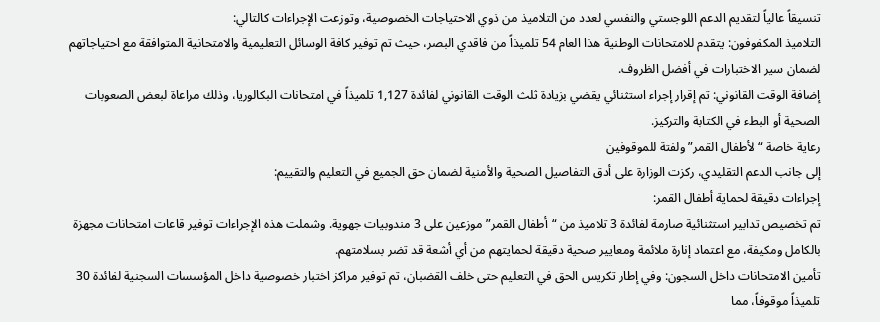تنسيقاً عالياً لتقديم الدعم اللوجستي والنفسي لعدد من التلاميذ من ذوي الاحتياجات الخصوصية، وتوزعت الإجراءات كالتالي:
التلاميذ المكفوفون: يتقدم للامتحانات الوطنية هذا العام 54 تلميذاً من فاقدي البصر، حيث تم توفير كافة الوسائل التعليمية والامتحانية المتوافقة مع احتياجاتهم لضمان سير الاختبارات في أفضل الظروف.
إضافة الوقت القانوني: تم إقرار إجراء استثنائي يقضي بزيادة ثلث الوقت القانوني لفائدة 1,127 تلميذاً في امتحانات البكالوريا، وذلك مراعاة لبعض الصعوبات الصحية أو البطء في الكتابة والتركيز.
رعاية خاصة “لأطفال القمر” ولفتة للموقوفين
إلى جانب الدعم التقليدي، ركزت الوزارة على أدق التفاصيل الصحية والأمنية لضمان حق الجميع في التعليم والتقييم:
إجراءات دقيقة لحماية أطفال القمر:
تم تخصيص تدابير استثنائية صارمة لفائدة 3 تلاميذ من “أطفال القمر” موزعين على 3 مندوبيات جهوية. وشملت هذه الإجراءات توفير قاعات امتحانات مجهزة بالكامل ومكيفة، مع اعتماد إنارة ملائمة ومعايير صحية دقيقة لحمايتهم من أي أشعة قد تضر بسلامتهم.
تأمين الامتحانات داخل السجون: وفي إطار تكريس الحق في التعليم حتى خلف القضبان، تم توفير مراكز اختبار خصوصية داخل المؤسسات السجنية لفائدة 30 تلميذاً موقوفاً، مما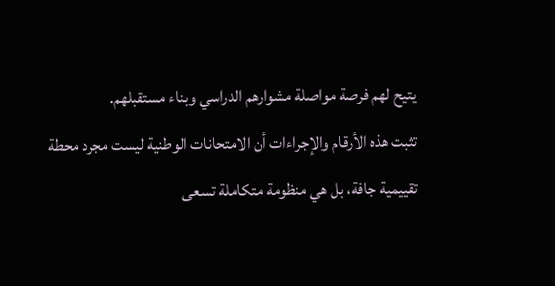يتيح لهم فرصة مواصلة مشوارهم الدراسي وبناء مستقبلهم.
تثبت هذه الأرقام والإجراءات أن الامتحانات الوطنية ليست مجرد محطة تقييمية جافة، بل هي منظومة متكاملة تسعى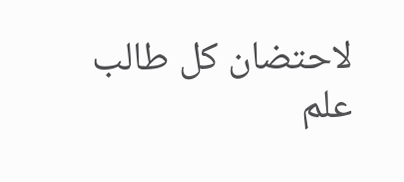لاحتضان كل طالب علم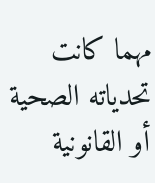مهما كانت تحدياته الصحية أو القانونية